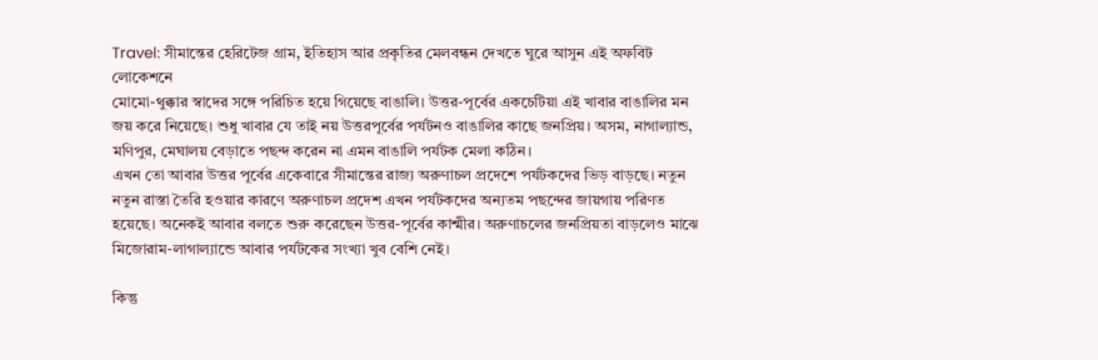Travel: সীমান্তের হেরিটেজ গ্রাম, ইতিহাস আর প্রকৃতির মেলবন্ধন দেখতে ঘুরে আসুন এই অফবিট লোকেশনে
মোমো-থুক্কার স্বাদের সঙ্গে পরিচিত হয়ে গিয়েছে বাঙালি। উত্তর-পূর্বের একচেটিয়া এই খাবার বাঙালির মন জয় করে নিয়েছে। শুধু খাবার যে তাই নয় উত্তরপূর্বের পর্যটনও বাঙালির কাছে জনপ্রিয়। অসম, নাগাল্যান্ড, মণিপুর, মেঘালয় বেড়াতে পছন্দ করেন না এমন বাঙালি পর্যটক মেলা কঠিন।
এখন তো আবার উত্তর পূর্বের একেবারে সীমান্তের রাজ্য অরুণাচল প্রদেশে পর্যটকদের ভিড় বাড়ছে। নতুন নতুন রাস্তা তৈরি হওয়ার কারণে অরুণাচল প্রদেশ এখন পর্যটকদের অন্যতম পছন্দের জায়গায় পরিণত হয়েছে। অনেকই আবার বলতে শুরু করেছেন উত্তর-পূর্বের কাশ্মীর। অরুণাচলের জনপ্রিয়তা বাড়লেও মাঝে মিজোরাম-লাগাল্যান্ডে আবার পর্যটকের সংখ্যা খুব বেশি নেই।

কিন্তু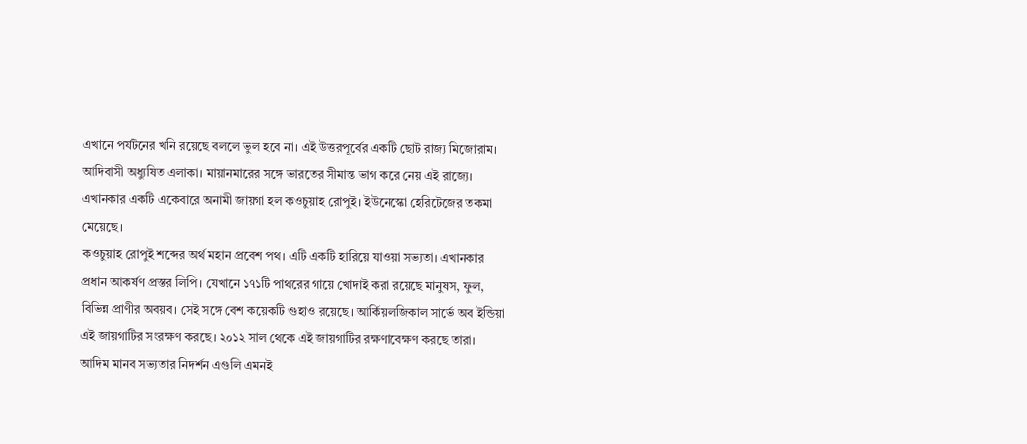এখানে পর্যটনের খনি রয়েছে বললে ভুল হবে না। এই উত্তরপূর্বের একটি ছোট রাজ্য মিজোরাম। আদিবাসী অধ্যুষিত এলাকা। মায়ানমারের সঙ্গে ভারতের সীমান্ত ভাগ করে নেয় এই রাজ্যে। এখানকার একটি একেবারে অনামী জায়গা হল কওচুয়াহ রোপুই। ইউনেস্কো হেরিটেজের তকমা মেয়েছে।
কওচুয়াহ রোপুই শব্দের অর্থ মহান প্রবেশ পথ। এটি একটি হারিয়ে যাওয়া সভ্যতা। এখানকার প্রধান আকর্ষণ প্রস্তর লিপি। যেখানে ১৭১টি পাথরের গায়ে খোদাই করা রয়েছে মানুষস, ফুল, বিভিন্ন প্রাণীর অবয়ব। সেই সঙ্গে বেশ কয়েকটি গুহাও রয়েছে। আর্কিয়লজিকাল সার্ভে অব ইন্ডিয়া এই জায়গাটির সংরক্ষণ করছে। ২০১২ সাল থেকে এই জায়গাটির রক্ষণাবেক্ষণ করছে তারা।
আদিম মানব সভ্যতার নিদর্শন এগুলি এমনই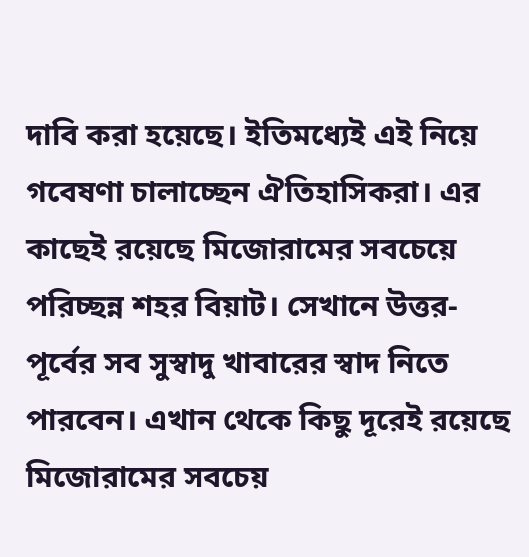দাবি করা হয়েছে। ইতিমধ্যেই এই নিয়ে গবেষণা চালাচ্ছেন ঐতিহাসিকরা। এর কাছেই রয়েছে মিজোরামের সবচেয়ে পরিচ্ছন্ন শহর বিয়াট। সেখানে উত্তর-পূর্বের সব সুস্বাদু খাবারের স্বাদ নিতে পারবেন। এখান থেকে কিছু দূরেই রয়েছে মিজোরামের সবচেয়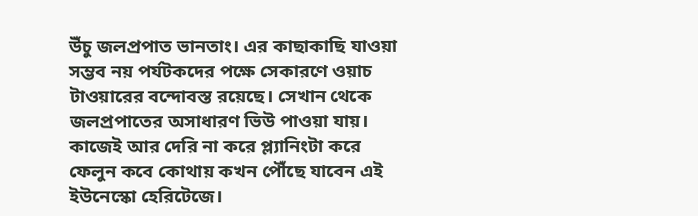উঁচু জলপ্রপাত ভানতাং। এর কাছাকাছি যাওয়া সম্ভব নয় পর্যটকদের পক্ষে সেকারণে ওয়াচ টাওয়ারের বন্দোবস্ত রয়েছে। সেখান থেকে জলপ্রপাতের অসাধারণ ভিউ পাওয়া যায়।
কাজেই আর দেরি না করে প্ল্যানিংটা করে ফেলুন কবে কোথায় কখন পৌঁছে যাবেন এই ইউনেস্কো হেরিটেজে।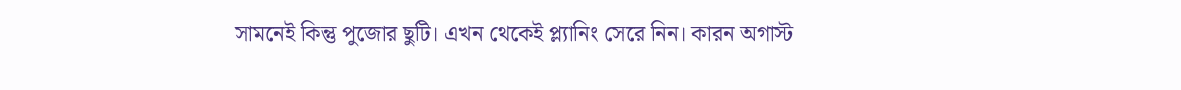সামনেই কিন্তু পুজোর ছুটি। এখন থেকেই প্ল্যানিং সেরে নিন। কারন অগাস্ট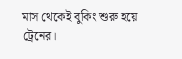মাস থেকেই বুকিং শুরু হয়ে ট্রেনের।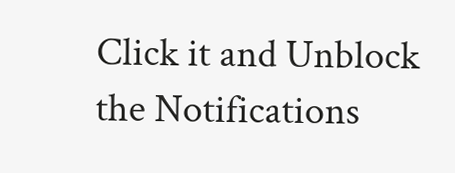Click it and Unblock the Notifications